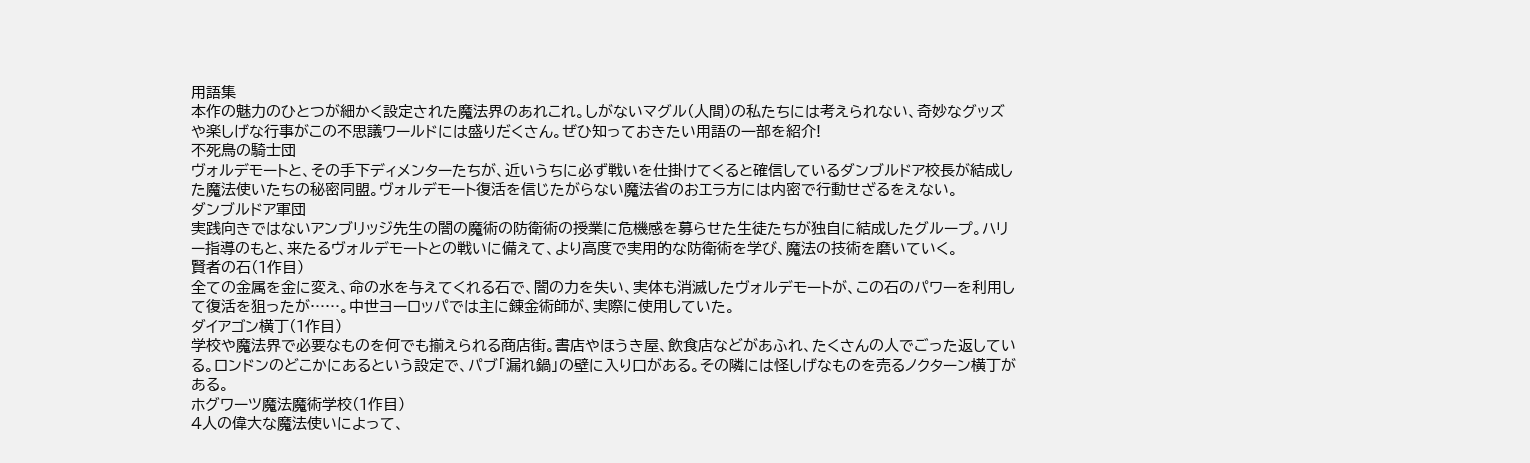用語集
本作の魅力のひとつが細かく設定された魔法界のあれこれ。しがないマグル(人間)の私たちには考えられない、奇妙なグッズや楽しげな行事がこの不思議ワールドには盛りだくさん。ぜひ知っておきたい用語の一部を紹介!
不死鳥の騎士団
ヴォルデモートと、その手下ディメンターたちが、近いうちに必ず戦いを仕掛けてくると確信しているダンブルドア校長が結成した魔法使いたちの秘密同盟。ヴォルデモート復活を信じたがらない魔法省のおエラ方には内密で行動せざるをえない。
ダンブルドア軍団
実践向きではないアンブリッジ先生の闇の魔術の防衛術の授業に危機感を募らせた生徒たちが独自に結成したグループ。ハリー指導のもと、来たるヴォルデモートとの戦いに備えて、より高度で実用的な防衛術を学び、魔法の技術を磨いていく。
賢者の石(1作目)
全ての金属を金に変え、命の水を与えてくれる石で、闇の力を失い、実体も消滅したヴォルデモートが、この石のパワーを利用して復活を狙ったが……。中世ヨーロッパでは主に錬金術師が、実際に使用していた。
ダイアゴン横丁(1作目)
学校や魔法界で必要なものを何でも揃えられる商店街。書店やほうき屋、飲食店などがあふれ、たくさんの人でごった返している。ロンドンのどこかにあるという設定で、パブ「漏れ鍋」の壁に入り口がある。その隣には怪しげなものを売るノクターン横丁がある。
ホグワーツ魔法魔術学校(1作目)
4人の偉大な魔法使いによって、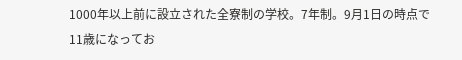1000年以上前に設立された全寮制の学校。7年制。9月1日の時点で11歳になってお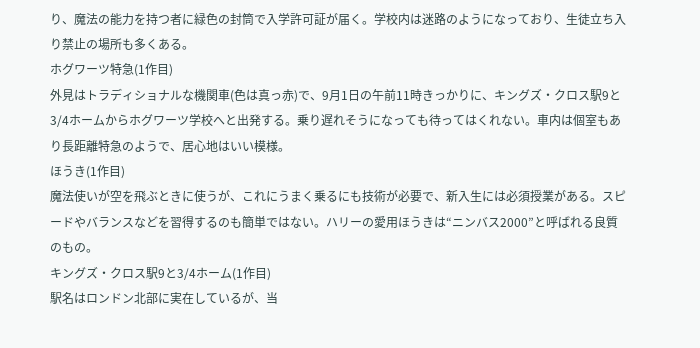り、魔法の能力を持つ者に緑色の封筒で入学許可証が届く。学校内は迷路のようになっており、生徒立ち入り禁止の場所も多くある。
ホグワーツ特急(1作目)
外見はトラディショナルな機関車(色は真っ赤)で、9月1日の午前11時きっかりに、キングズ・クロス駅9と3/4ホームからホグワーツ学校へと出発する。乗り遅れそうになっても待ってはくれない。車内は個室もあり長距離特急のようで、居心地はいい模様。
ほうき(1作目)
魔法使いが空を飛ぶときに使うが、これにうまく乗るにも技術が必要で、新入生には必須授業がある。スピードやバランスなどを習得するのも簡単ではない。ハリーの愛用ほうきは“ニンバス2000”と呼ばれる良質のもの。
キングズ・クロス駅9と3/4ホーム(1作目)
駅名はロンドン北部に実在しているが、当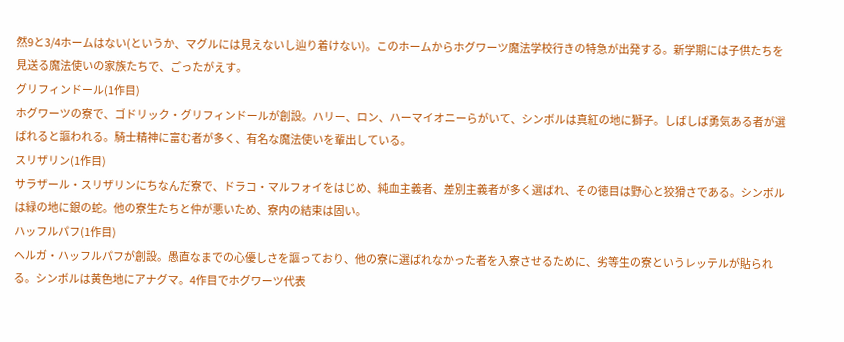然9と3/4ホームはない(というか、マグルには見えないし辿り着けない)。このホームからホグワーツ魔法学校行きの特急が出発する。新学期には子供たちを見送る魔法使いの家族たちで、ごったがえす。
グリフィンドール(1作目)
ホグワーツの寮で、ゴドリック・グリフィンドールが創設。ハリー、ロン、ハーマイオニーらがいて、シンボルは真紅の地に獅子。しばしば勇気ある者が選ばれると謳われる。騎士精神に富む者が多く、有名な魔法使いを輩出している。
スリザリン(1作目)
サラザール・スリザリンにちなんだ寮で、ドラコ・マルフォイをはじめ、純血主義者、差別主義者が多く選ばれ、その徳目は野心と狡猾さである。シンボルは緑の地に銀の蛇。他の寮生たちと仲が悪いため、寮内の結束は固い。
ハッフルパフ(1作目)
ヘルガ・ハッフルパフが創設。愚直なまでの心優しさを謳っており、他の寮に選ばれなかった者を入寮させるために、劣等生の寮というレッテルが貼られる。シンボルは黄色地にアナグマ。4作目でホグワーツ代表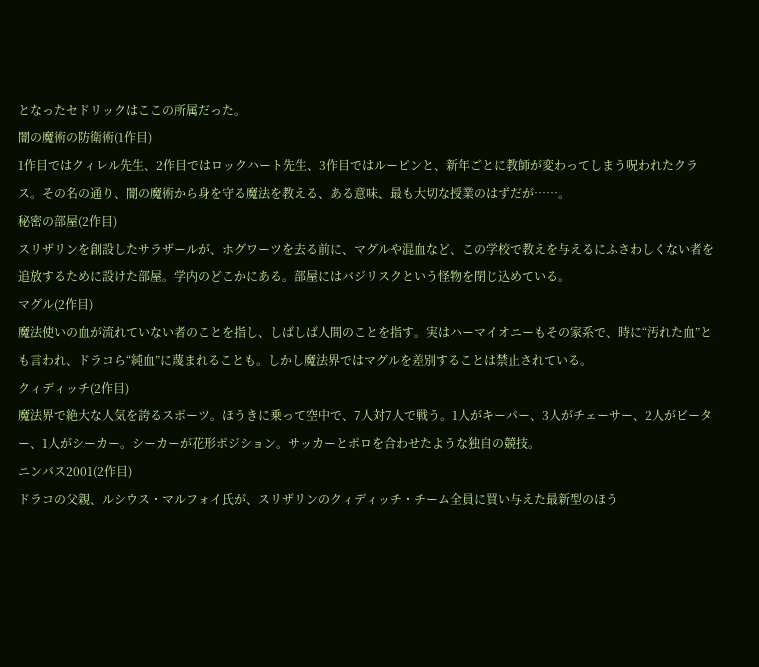となったセドリックはここの所属だった。
闇の魔術の防衛術(1作目)
1作目ではクィレル先生、2作目ではロックハート先生、3作目ではルーピンと、新年ごとに教師が変わってしまう呪われたクラス。その名の通り、闇の魔術から身を守る魔法を教える、ある意味、最も大切な授業のはずだが……。
秘密の部屋(2作目)
スリザリンを創設したサラザールが、ホグワーツを去る前に、マグルや混血など、この学校で教えを与えるにふさわしくない者を追放するために設けた部屋。学内のどこかにある。部屋にはバジリスクという怪物を閉じ込めている。
マグル(2作目)
魔法使いの血が流れていない者のことを指し、しばしば人間のことを指す。実はハーマイオニーもその家系で、時に“汚れた血”とも言われ、ドラコら“純血”に蔑まれることも。しかし魔法界ではマグルを差別することは禁止されている。
クィディッチ(2作目)
魔法界で絶大な人気を誇るスポーツ。ほうきに乗って空中で、7人対7人で戦う。1人がキーパー、3人がチェーサー、2人がビーター、1人がシーカー。シーカーが花形ポジション。サッカーとポロを合わせたような独自の競技。
ニンバス2001(2作目)
ドラコの父親、ルシウス・マルフォイ氏が、スリザリンのクィディッチ・チーム全員に買い与えた最新型のほう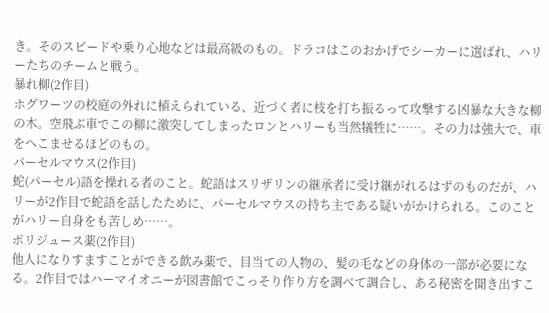き。そのスピードや乗り心地などは最高級のもの。ドラコはこのおかげでシーカーに選ばれ、ハリーたちのチームと戦う。
暴れ柳(2作目)
ホグワーツの校庭の外れに植えられている、近づく者に枝を打ち振るって攻撃する凶暴な大きな柳の木。空飛ぶ車でこの柳に激突してしまったロンとハリーも当然犠牲に……。その力は強大で、車をへこませるほどのもの。
パーセルマウス(2作目)
蛇(パーセル)語を操れる者のこと。蛇語はスリザリンの継承者に受け継がれるはずのものだが、ハリーが2作目で蛇語を話したために、パーセルマウスの持ち主である疑いがかけられる。このことがハリー自身をも苦しめ……。
ポリジュース薬(2作目)
他人になりすますことができる飲み薬で、目当ての人物の、髪の毛などの身体の一部が必要になる。2作目ではハーマイオニーが図書館でこっそり作り方を調べて調合し、ある秘密を聞き出すこ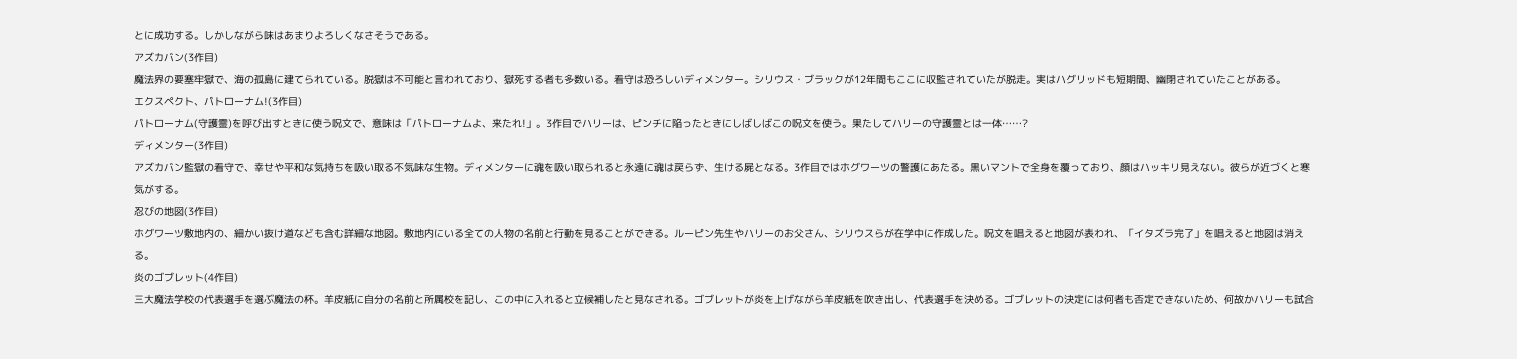とに成功する。しかしながら味はあまりよろしくなさそうである。
アズカバン(3作目)
魔法界の要塞牢獄で、海の孤島に建てられている。脱獄は不可能と言われており、獄死する者も多数いる。看守は恐ろしいディメンター。シリウス・ブラックが12年間もここに収監されていたが脱走。実はハグリッドも短期間、幽閉されていたことがある。
エクスペクト、パトローナム!(3作目)
パトローナム(守護霊)を呼び出すときに使う呪文で、意味は「パトローナムよ、来たれ!」。3作目でハリーは、ピンチに陥ったときにしばしばこの呪文を使う。果たしてハリーの守護霊とは一体……?
ディメンター(3作目)
アズカバン監獄の看守で、幸せや平和な気持ちを吸い取る不気味な生物。ディメンターに魂を吸い取られると永遠に魂は戻らず、生ける屍となる。3作目ではホグワーツの警護にあたる。黒いマントで全身を覆っており、顔はハッキリ見えない。彼らが近づくと寒気がする。
忍びの地図(3作目)
ホグワーツ敷地内の、細かい抜け道なども含む詳細な地図。敷地内にいる全ての人物の名前と行動を見ることができる。ルーピン先生やハリーのお父さん、シリウスらが在学中に作成した。呪文を唱えると地図が表われ、「イタズラ完了」を唱えると地図は消える。
炎のゴブレット(4作目)
三大魔法学校の代表選手を選ぶ魔法の杯。羊皮紙に自分の名前と所属校を記し、この中に入れると立候補したと見なされる。ゴブレットが炎を上げながら羊皮紙を吹き出し、代表選手を決める。ゴブレットの決定には何者も否定できないため、何故かハリーも試合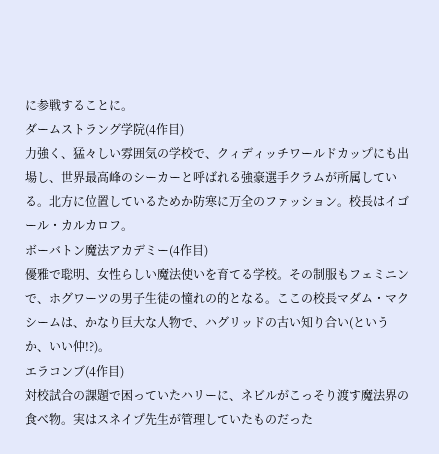に参戦することに。
ダームストラング学院(4作目)
力強く、猛々しい雰囲気の学校で、クィディッチワールドカップにも出場し、世界最高峰のシーカーと呼ばれる強豪選手クラムが所属している。北方に位置しているためか防寒に万全のファッション。校長はイゴール・カルカロフ。
ボーバトン魔法アカデミー(4作目)
優雅で聡明、女性らしい魔法使いを育てる学校。その制服もフェミニンで、ホグワーツの男子生徒の憧れの的となる。ここの校長マダム・マクシームは、かなり巨大な人物で、ハグリッドの古い知り合い(というか、いい仲!?)。
エラコンブ(4作目)
対校試合の課題で困っていたハリーに、ネビルがこっそり渡す魔法界の食べ物。実はスネイプ先生が管理していたものだった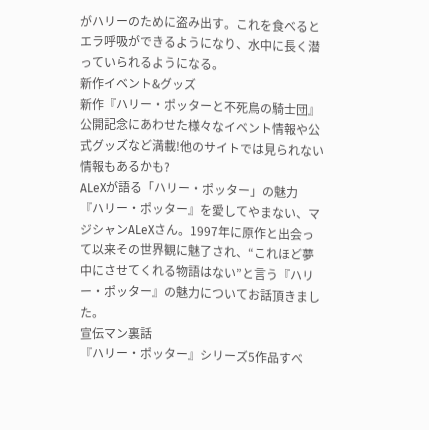がハリーのために盗み出す。これを食べるとエラ呼吸ができるようになり、水中に長く潜っていられるようになる。
新作イベント&グッズ
新作『ハリー・ポッターと不死鳥の騎士団』公開記念にあわせた様々なイベント情報や公式グッズなど満載!他のサイトでは見られない情報もあるかも?
ALeXが語る「ハリー・ポッター」の魅力
『ハリー・ポッター』を愛してやまない、マジシャンALeXさん。1997年に原作と出会って以来その世界観に魅了され、“これほど夢中にさせてくれる物語はない”と言う『ハリー・ポッター』の魅力についてお話頂きました。
宣伝マン裏話
『ハリー・ポッター』シリーズ5作品すべ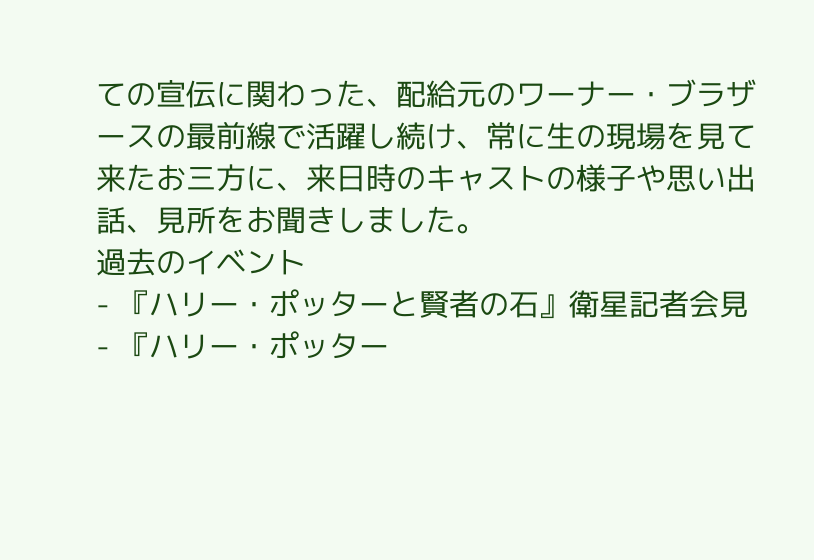ての宣伝に関わった、配給元のワーナー・ブラザースの最前線で活躍し続け、常に生の現場を見て来たお三方に、来日時のキャストの様子や思い出話、見所をお聞きしました。
過去のイベント
- 『ハリー・ポッターと賢者の石』衛星記者会見
- 『ハリー・ポッター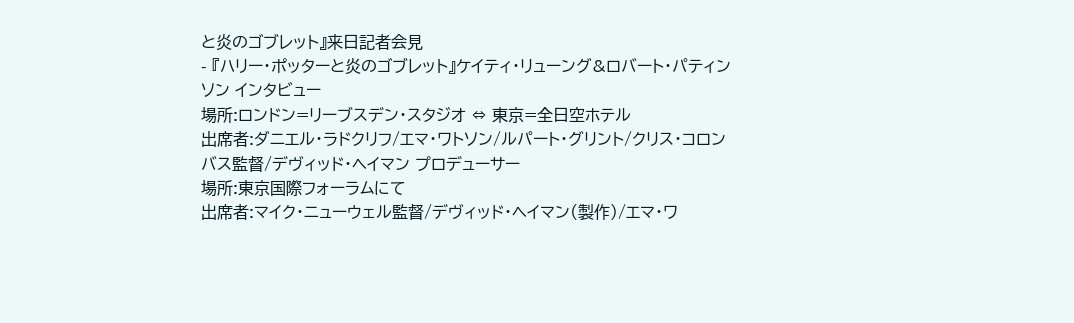と炎のゴブレット』来日記者会見
- 『ハリー・ポッターと炎のゴブレット』ケイティ・リューング&ロバート・パティンソン インタビュー
場所:ロンドン=リーブスデン・スタジオ ⇔ 東京=全日空ホテル
出席者:ダニエル・ラドクリフ/エマ・ワトソン/ルパート・グリント/クリス・コロンバス監督/デヴィッド・ヘイマン プロデューサー
場所:東京国際フォーラムにて
出席者:マイク・ニューウェル監督/デヴィッド・ヘイマン(製作)/エマ・ワ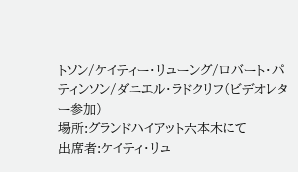トソン/ケイティー・リューング/ロバート・パティンソン/ダニエル・ラドクリフ(ビデオレター参加)
場所:グランドハイアット六本木にて
出席者:ケイティ・リュ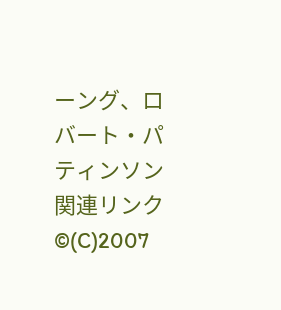ーング、ロバート・パティンソン
関連リンク
©(C)2007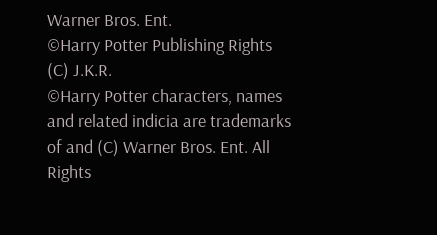Warner Bros. Ent.
©Harry Potter Publishing Rights (C) J.K.R.
©Harry Potter characters, names and related indicia are trademarks of and (C) Warner Bros. Ent. All Rights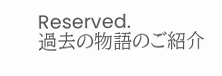Reserved.
過去の物語のご紹介